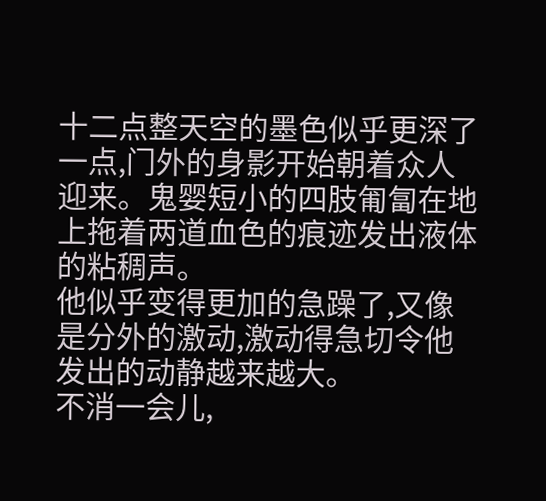十二点整天空的墨色似乎更深了一点,门外的身影开始朝着众人迎来。鬼婴短小的四肢匍匐在地上拖着两道血色的痕迹发出液体的粘稠声。
他似乎变得更加的急躁了,又像是分外的激动,激动得急切令他发出的动静越来越大。
不消一会儿,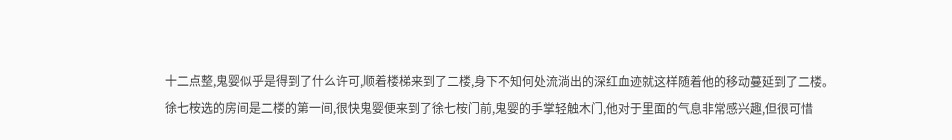十二点整,鬼婴似乎是得到了什么许可,顺着楼梯来到了二楼,身下不知何处流淌出的深红血迹就这样随着他的移动蔓延到了二楼。
徐七桉选的房间是二楼的第一间,很快鬼婴便来到了徐七桉门前,鬼婴的手掌轻触木门,他对于里面的气息非常感兴趣,但很可惜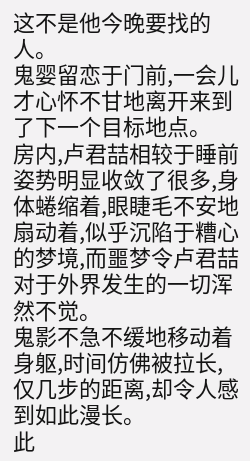这不是他今晚要找的人。
鬼婴留恋于门前,一会儿才心怀不甘地离开来到了下一个目标地点。
房内,卢君喆相较于睡前姿势明显收敛了很多,身体蜷缩着,眼睫毛不安地扇动着,似乎沉陷于糟心的梦境,而噩梦令卢君喆对于外界发生的一切浑然不觉。
鬼影不急不缓地移动着身躯,时间仿佛被拉长,仅几步的距离,却令人感到如此漫长。
此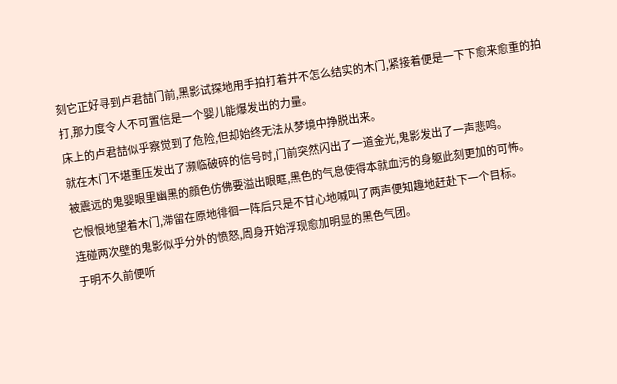刻它正好寻到卢君喆门前,黑影试探地用手拍打着并不怎么结实的木门,紧接着便是一下下愈来愈重的拍打,那力度令人不可置信是一个婴儿能爆发出的力量。
床上的卢君喆似乎察觉到了危险,但却始终无法从梦境中挣脱出来。
就在木门不堪重压发出了濒临破碎的信号时,门前突然闪出了一道金光,鬼影发出了一声悲鸣。
被震远的鬼婴眼里幽黑的顔色仿佛要溢出眼眶,黑色的气息使得本就血污的身躯此刻更加的可怖。
它恨恨地望着木门,滞留在原地徘徊一阵后只是不甘心地喊叫了两声便知趣地赶赴下一个目标。
连碰两次壁的鬼影似乎分外的愤怒,周身开始浮现愈加明显的黑色气团。
于明不久前便听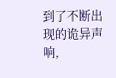到了不断出现的诡异声响,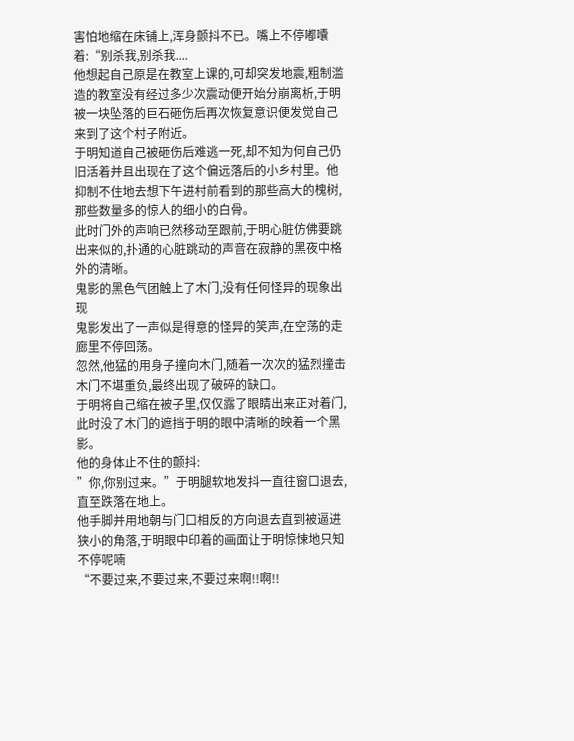害怕地缩在床铺上,浑身颤抖不已。嘴上不停嘟囔着:“别杀我,别杀我....
他想起自己原是在教室上课的,可却突发地震,粗制滥造的教室没有经过多少次震动便开始分崩离析,于明被一块坠落的巨石砸伤后再次恢复意识便发觉自己来到了这个村子附近。
于明知道自己被砸伤后难逃一死,却不知为何自己仍旧活着并且出现在了这个偏远落后的小乡村里。他抑制不住地去想下午进村前看到的那些高大的槐树,那些数量多的惊人的细小的白骨。
此时门外的声响已然移动至跟前,于明心脏仿佛要跳出来似的,扑通的心脏跳动的声音在寂静的黑夜中格外的清晰。
鬼影的黑色气团触上了木门,没有任何怪异的现象出现
鬼影发出了一声似是得意的怪异的笑声,在空荡的走廊里不停回荡。
忽然,他猛的用身子撞向木门,随着一次次的猛烈撞击木门不堪重负,最终出现了破碎的缺口。
于明将自己缩在被子里,仅仅露了眼睛出来正对着门,此时没了木门的遮挡于明的眼中清晰的映着一个黑影。
他的身体止不住的颤抖:
”你,你别过来。”于明腿软地发抖一直往窗口退去,直至跌落在地上。
他手脚并用地朝与门口相反的方向退去直到被逼进狭小的角落,于明眼中印着的画面让于明惊悚地只知不停呢喃
“不要过来,不要过来,不要过来啊!!啊!!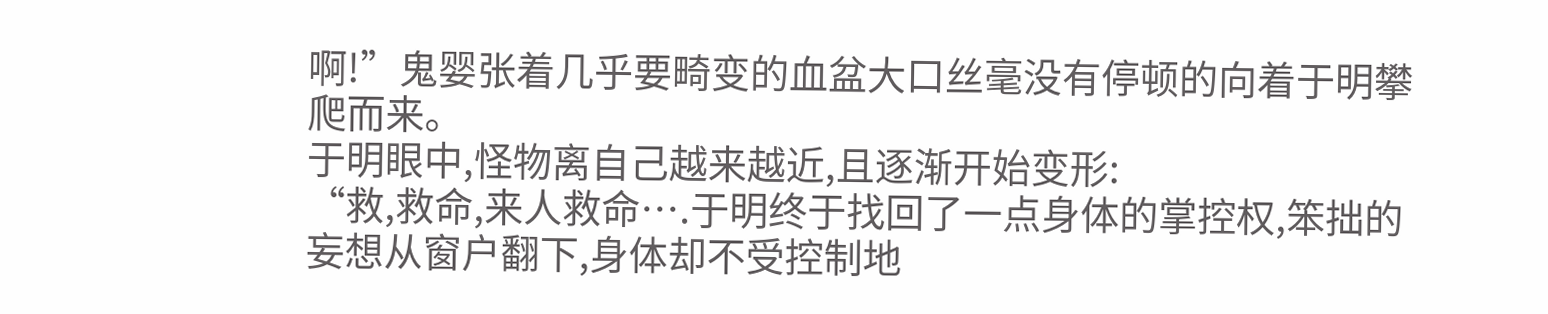啊!”鬼婴张着几乎要畸变的血盆大口丝毫没有停顿的向着于明攀爬而来。
于明眼中,怪物离自己越来越近,且逐渐开始变形:
“救,救命,来人救命….于明终于找回了一点身体的掌控权,笨拙的妄想从窗户翻下,身体却不受控制地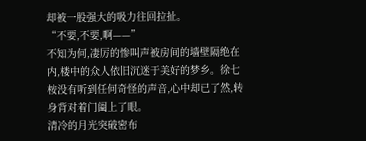却被一股强大的吸力往回拉扯。
“不要,不要,啊——”
不知为何,凄厉的惨叫声被房间的墙壁隔绝在内,楼中的众人依旧沉迷于美好的梦乡。徐七桉没有听到任何奇怪的声音,心中却已了然,转身背对着门阖上了眼。
清冷的月光突破密布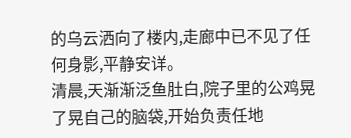的乌云洒向了楼内,走廊中已不见了任何身影,平静安详。
清晨,天渐渐泛鱼肚白,院子里的公鸡晃了晃自己的脑袋,开始负责任地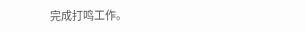完成打鸣工作。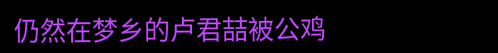仍然在梦乡的卢君喆被公鸡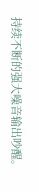持续不断的强大噪音输出吵醒。